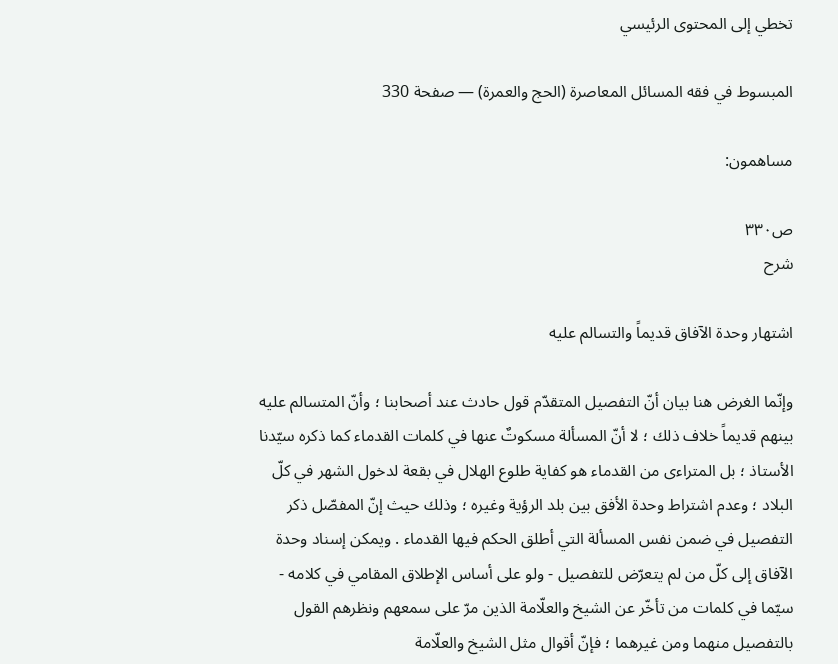تخطي إلى المحتوى الرئيسي

المبسوط في فقه المسائل المعاصرة (الحج والعمرة) — صفحة 330

مساهمون:

ص٣٣٠
شرح

اشتهار وحدة الآفاق قديماً والتسالم عليه

وإنّما الغرض هنا بيان أنّ التفصيل المتقدّم قول حادث عند أصحابنا ؛ وأنّ المتسالم عليه بينهم قديماً خلاف ذلك ؛ لا أنّ المسألة مسكوتٌ عنها في كلمات القدماء كما ذكره سيّدنا الأستاذ ؛ بل المتراءى من القدماء هو كفاية طلوع الهلال في بقعة لدخول الشهر في كلّ البلاد ؛ وعدم اشتراط وحدة الأفق بين بلد الرؤية وغيره ؛ وذلك حيث إنّ المفصّل ذكر التفصيل في ضمن نفس المسألة التي أطلق الحكم فيها القدماء . ويمكن إسناد وحدة الآفاق إلى كلّ من لم يتعرّض للتفصيل - ولو على أساس الإطلاق المقامي في كلامه - سيّما في كلمات من تأخّر عن الشيخ والعلّامة الذين مرّ على سمعهم ونظرهم القول بالتفصيل منهما ومن غيرهما ؛ فإنّ أقوال مثل الشيخ والعلّامة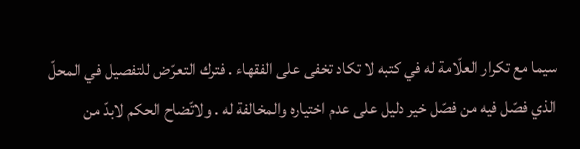سيما مع تكرار العلّامة له في كتبه لا تكاد تخفى على الفقهاء . فترك التعرّض للتفصيل في المحلّ الذي فصّل فيه من فصّل خير دليل على عدم اختياره والمخالفة له . ولاتّضاح الحكم لابدّ من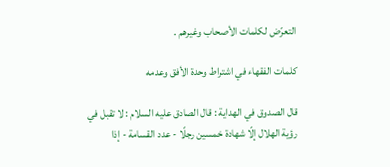التعرّض لكلمات الأصحاب وغيرهم .

كلمات الفقهاء في اشتراط وحدة الأفق وعدمه

قال الصدوق في الهداية : قال الصادق عليه السلام : لا تقبل في رؤية الهلال إلّا شهادة خمسين رجلًا - عدد القسامة - إذا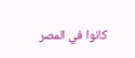كانوا في المصر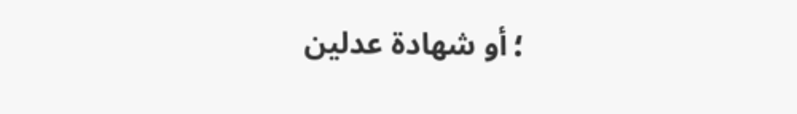؛ أو شهادة عدلين